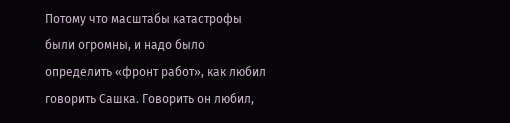Потому что масштабы катастрофы были огромны, и надо было определить «фронт работ», как любил говорить Сашка. Говорить он любил,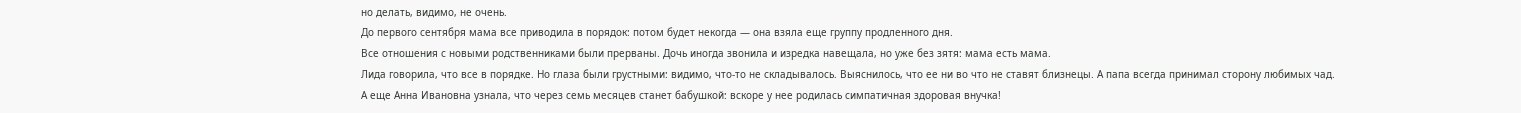но делать, видимо, не очень.
До первого сентября мама все приводила в порядок: потом будет некогда — она взяла еще группу продленного дня.
Все отношения с новыми родственниками были прерваны. Дочь иногда звонила и изредка навещала, но уже без зятя: мама есть мама.
Лида говорила, что все в порядке. Но глаза были грустными: видимо, что-то не складывалось. Выяснилось, что ее ни во что не ставят близнецы. А папа всегда принимал сторону любимых чад.
А еще Анна Ивановна узнала, что через семь месяцев станет бабушкой: вскоре у нее родилась симпатичная здоровая внучка!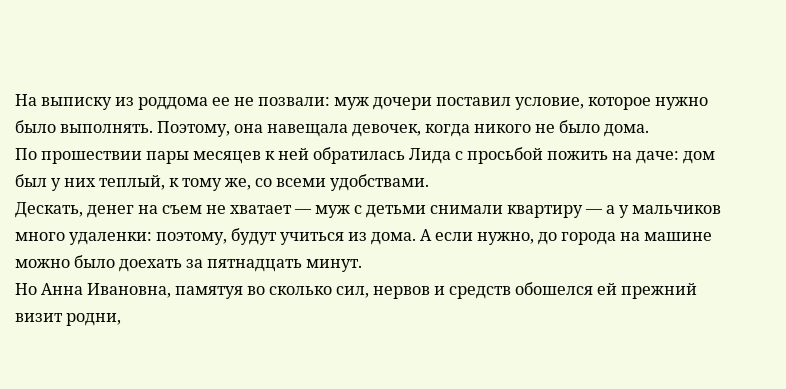На выписку из роддома ее не позвали: муж дочери поставил условие, которое нужно было выполнять. Поэтому, она навещала девочек, когда никого не было дома.
По прошествии пары месяцев к ней обратилась Лида с просьбой пожить на даче: дом был у них теплый, к тому же, со всеми удобствами.
Дескать, денег на съем не хватает — муж с детьми снимали квартиру — а у мальчиков много удаленки: поэтому, будут учиться из дома. А если нужно, до города на машине можно было доехать за пятнадцать минут.
Но Анна Ивановна, памятуя во сколько сил, нервов и средств обошелся ей прежний визит родни,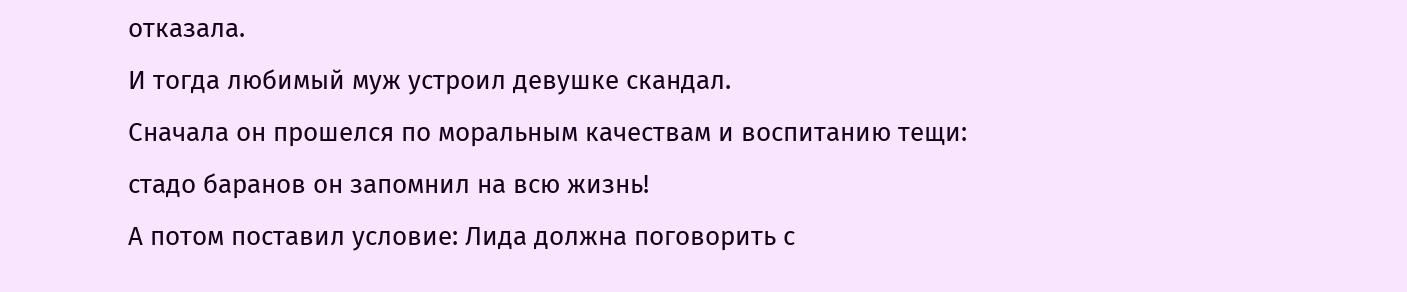отказала.
И тогда любимый муж устроил девушке скандал.
Сначала он прошелся по моральным качествам и воспитанию тещи: стадо баранов он запомнил на всю жизнь!
А потом поставил условие: Лида должна поговорить с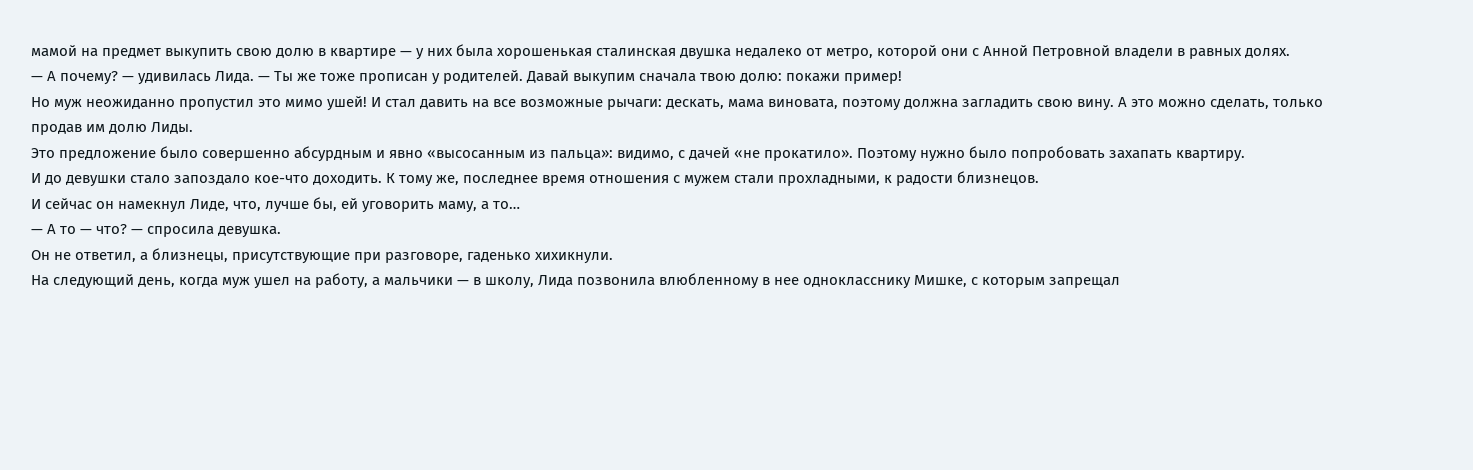мамой на предмет выкупить свою долю в квартире — у них была хорошенькая сталинская двушка недалеко от метро, которой они с Анной Петровной владели в равных долях.
— А почему? — удивилась Лида. — Ты же тоже прописан у родителей. Давай выкупим сначала твою долю: покажи пример!
Но муж неожиданно пропустил это мимо ушей! И стал давить на все возможные рычаги: дескать, мама виновата, поэтому должна загладить свою вину. А это можно сделать, только продав им долю Лиды.
Это предложение было совершенно абсурдным и явно «высосанным из пальца»: видимо, с дачей «не прокатило». Поэтому нужно было попробовать захапать квартиру.
И до девушки стало запоздало кое-что доходить. К тому же, последнее время отношения с мужем стали прохладными, к радости близнецов.
И сейчас он намекнул Лиде, что, лучше бы, ей уговорить маму, а то…
— А то — что? — спросила девушка.
Он не ответил, а близнецы, присутствующие при разговоре, гаденько хихикнули.
На следующий день, когда муж ушел на работу, а мальчики — в школу, Лида позвонила влюбленному в нее однокласснику Мишке, с которым запрещал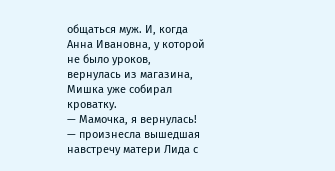общаться муж. И, когда Анна Ивановна, у которой не было уроков, вернулась из магазина, Мишка уже собирал кроватку.
— Мамочка, я вернулась! — произнесла вышедшая навстречу матери Лида с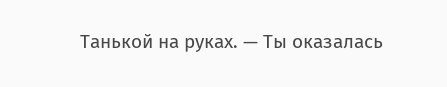Танькой на руках. — Ты оказалась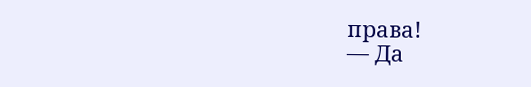права!
— Да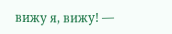вижу я, вижу! —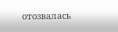отозвалась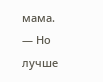мама. — Но лучше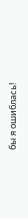бы я ошиблась!